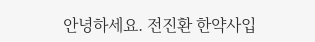안녕하세요. 전진환 한약사입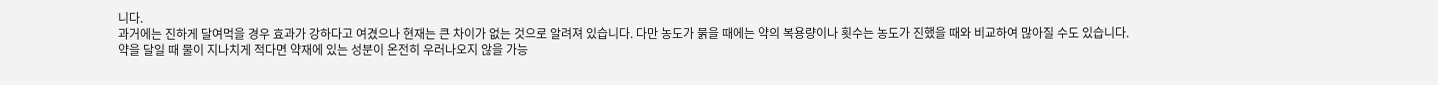니다.
과거에는 진하게 달여먹을 경우 효과가 강하다고 여겼으나 현재는 큰 차이가 없는 것으로 알려져 있습니다. 다만 농도가 묽을 때에는 약의 복용량이나 횟수는 농도가 진했을 때와 비교하여 많아질 수도 있습니다.
약을 달일 때 물이 지나치게 적다면 약재에 있는 성분이 온전히 우러나오지 않을 가능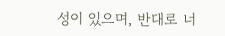성이 있으며, 반대로 너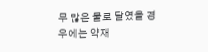무 많은 물로 달였을 경우에는 약재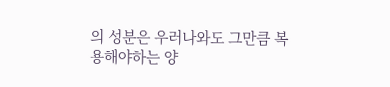의 성분은 우러나와도 그만큼 복용해야하는 양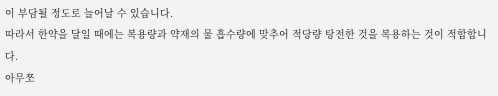이 부담될 정도로 늘어날 수 있습니다.
따라서 한약을 달일 때에는 복용량과 약재의 물 흡수량에 맞추어 적당량 탕전한 것을 복용하는 것이 적합합니다.
아무쪼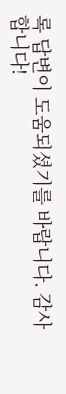록 답변이 도움되셨기를 바랍니다. 감사합니다!